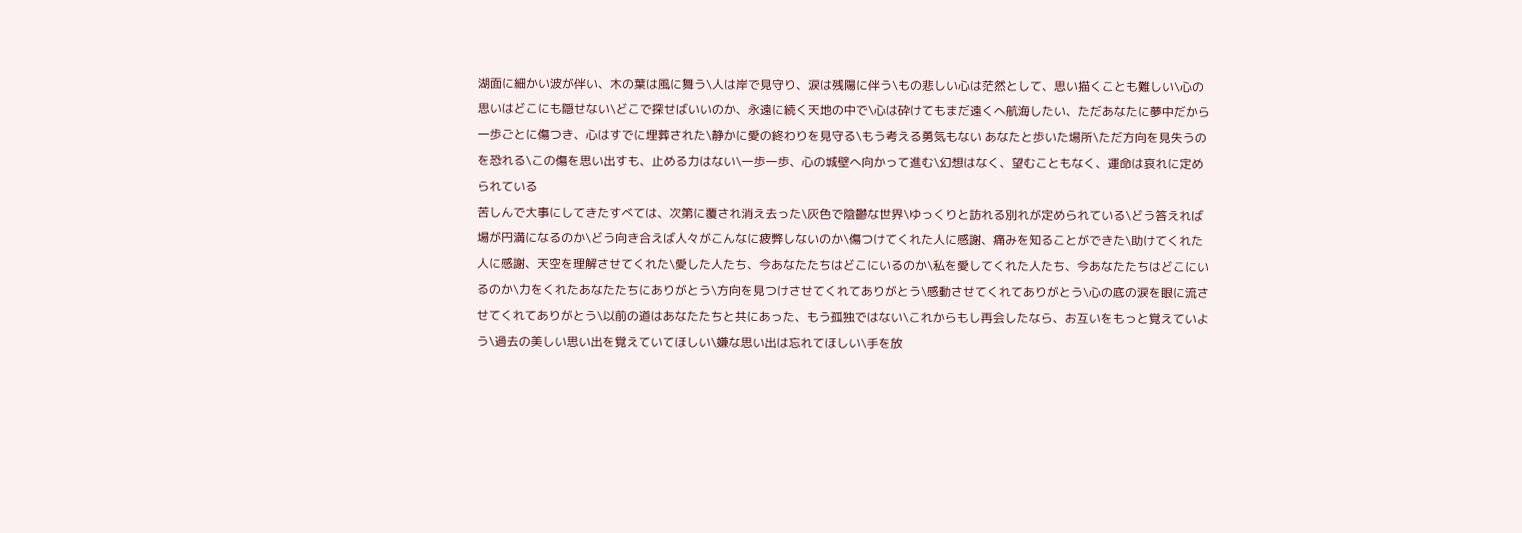湖面に細かい波が伴い、木の葉は風に舞う\人は岸で見守り、涙は残陽に伴う\もの悲しい心は茫然として、思い描くことも難しい\心の思いはどこにも隠せない\どこで探せばいいのか、永遠に続く天地の中で\心は砕けてもまだ遠くへ航海したい、ただあなたに夢中だから
一歩ごとに傷つき、心はすでに埋葬された\静かに愛の終わりを見守る\もう考える勇気もない あなたと歩いた場所\ただ方向を見失うのを恐れる\この傷を思い出すも、止める力はない\一歩一歩、心の城壁へ向かって進む\幻想はなく、望むこともなく、運命は哀れに定められている
苦しんで大事にしてきたすべては、次第に覆され消え去った\灰色で陰鬱な世界\ゆっくりと訪れる別れが定められている\どう答えれば場が円満になるのか\どう向き合えば人々がこんなに疲弊しないのか\傷つけてくれた人に感謝、痛みを知ることができた\助けてくれた人に感謝、天空を理解させてくれた\愛した人たち、今あなたたちはどこにいるのか\私を愛してくれた人たち、今あなたたちはどこにいるのか\力をくれたあなたたちにありがとう\方向を見つけさせてくれてありがとう\感動させてくれてありがとう\心の底の涙を眼に流させてくれてありがとう\以前の道はあなたたちと共にあった、もう孤独ではない\これからもし再会したなら、お互いをもっと覚えていよう\過去の美しい思い出を覚えていてほしい\嫌な思い出は忘れてほしい\手を放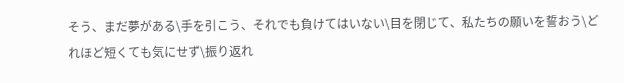そう、まだ夢がある\手を引こう、それでも負けてはいない\目を閉じて、私たちの願いを誓おう\どれほど短くても気にせず\振り返れ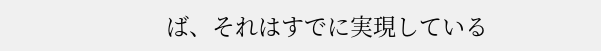ば、それはすでに実現している